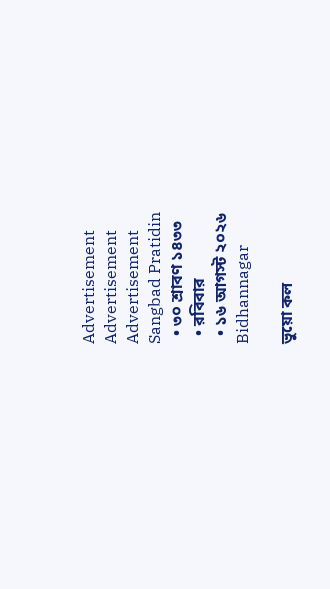Advertisement
Advertisement
Advertisement
Sangbad Pratidin
  • ৩০ শ্রাবণ ১৪৩৩
  • রবিবার
  • ১৬ আগস্ট ২০২৬
Bidhannagar

ভুয়ো কল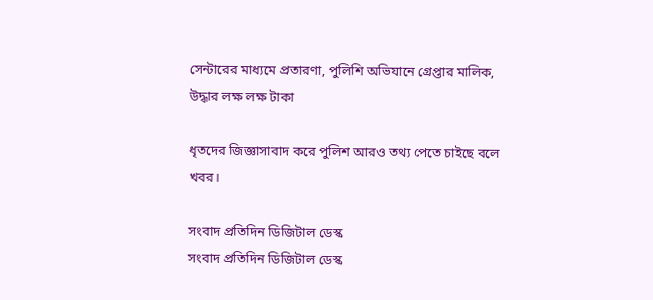সেন্টারের মাধ্যমে প্রতারণা, পুলিশি অভিযানে গ্রেপ্তার মালিক, উদ্ধার লক্ষ লক্ষ টাকা

ধৃতদের জিজ্ঞাসাবাদ করে পুলিশ আরও তথ্য পেতে চাইছে বলে খবর।

সংবাদ প্রতিদিন ডিজিটাল ডেস্ক
সংবাদ প্রতিদিন ডিজিটাল ডেস্ক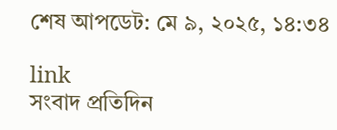শেষ আপডেট: মে ৯, ২০২৫, ১৪:৩৪

link
সংবাদ প্রতিদিন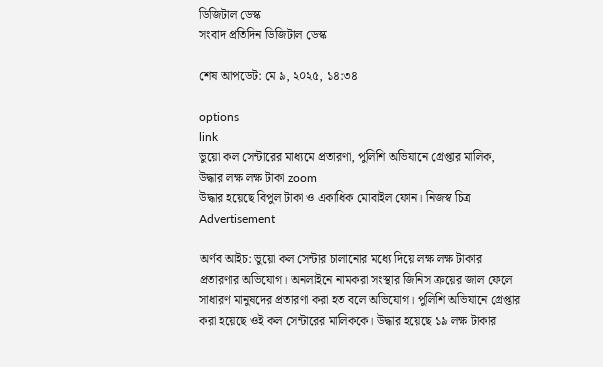ডিজিটাল ডেস্ক
সংবাদ প্রতিদিন ডিজিটাল ডেস্ক

শেষ আপডেট: মে ৯, ২০২৫, ১৪:৩৪

options
link
ভুয়ো কল সেন্টারের মাধ্যমে প্রতারণা, পুলিশি অভিযানে গ্রেপ্তার মালিক, উদ্ধার লক্ষ লক্ষ টাকা zoom
উদ্ধার হয়েছে বিপুল টাকা ও একাধিক মোবাইল ফোন। নিজস্ব চিত্র
Advertisement

অর্ণব আইচ: ভুয়ো কল সেন্টার চালানোর মধ্যে দিয়ে লক্ষ লক্ষ টাকার প্রতারণার অভিযোগ। অনলাইনে নামকরা সংস্থার জিনিস ক্রয়ের জাল ফেলে সাধারণ মানুষদের প্রতারণা করা হত বলে অভিযোগ। পুলিশি অভিযানে গ্রেপ্তার করা হয়েছে ওই কল সেন্টারের মালিককে। উদ্ধার হয়েছে ১৯ লক্ষ টাকার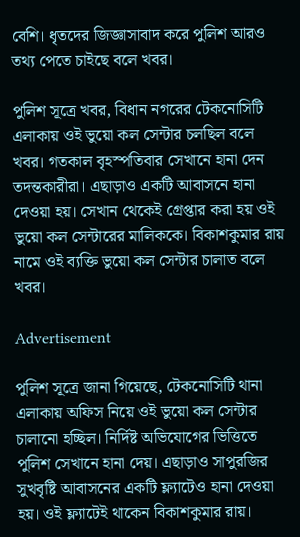বেশি। ধৃতদের জিজ্ঞাসাবাদ করে পুলিশ আরও তথ্য পেতে চাইছে বলে খবর।

পুলিশ সূত্রে খবর, বিধান নগরের টেকনোসিটি এলাকায় ওই ভুয়ো কল সেন্টার চলছিল বলে খবর। গতকাল বৃহস্পতিবার সেখানে হানা দেন তদন্তকারীরা। এছাড়াও একটি আবাসনে হানা দেওয়া হয়। সেখান থেকেই গ্রেপ্তার করা হয় ওই ভুয়ো কল সেন্টারের মালিককে। বিকাশকুমার রায় নামে ওই ব্যক্তি ভুয়ো কল সেন্টার চালাত বলে খবর।

Advertisement

পুলিশ সূত্রে জানা গিয়েছে, টেকনোসিটি থানা এলাকায় অফিস নিয়ে ওই ভুয়ো কল সেন্টার চালানো হচ্ছিল। নির্দিষ্ট অভিযোগের ভিত্তিতে পুলিশ সেখানে হানা দেয়। এছাড়াও সাপুরজির সুখবৃষ্টি আবাসনের একটি ফ্ল্যাটেও হানা দেওয়া হয়। ওই ফ্ল্যাটেই থাকেন বিকাশকুমার রায়।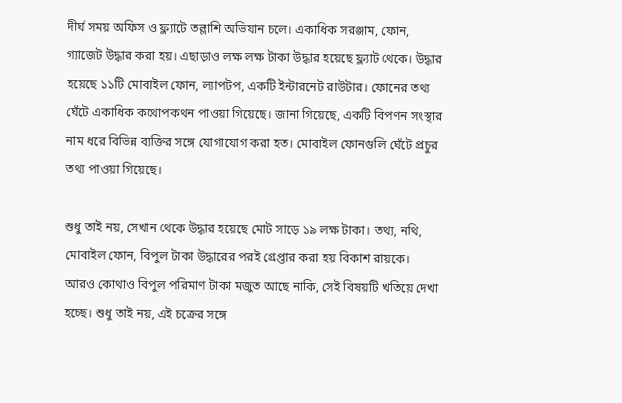দীর্ঘ সময় অফিস ও ফ্ল্যাটে তল্লাশি অভিযান চলে। একাধিক সরঞ্জাম, ফোন, গ্যাজেট উদ্ধার করা হয়। এছাড়াও লক্ষ লক্ষ টাকা উদ্ধার হয়েছে ফ্ল্যাট থেকে। উদ্ধার হয়েছে ১১টি মোবাইল ফোন, ল্যাপটপ, একটি ইন্টারনেট রাউটার। ফোনের তথ্য ঘেঁটে একাধিক কথোপকথন পাওয়া গিয়েছে। জানা গিয়েছে, একটি বিপণন সংস্থার নাম ধরে বিভিন্ন ব্যক্তির সঙ্গে যোগাযোগ করা হত। মোবাইল ফোনগুলি ঘেঁটে প্রচুর তথ্য পাওয়া গিয়েছে।

শুধু তাই নয়, সেখান থেকে উদ্ধার হয়েছে মোট সাড়ে ১৯ লক্ষ টাকা। তথ্য, নথি, মোবাইল ফোন, বিপুল টাকা উদ্ধারের পরই গ্রেপ্তার করা হয় বিকাশ রায়কে। আরও কোথাও বিপুল পরিমাণ টাকা মজুত আছে নাকি, সেই বিষয়টি খতিয়ে দেখা হচ্ছে। শুধু তাই নয়, এই চক্রের সঙ্গে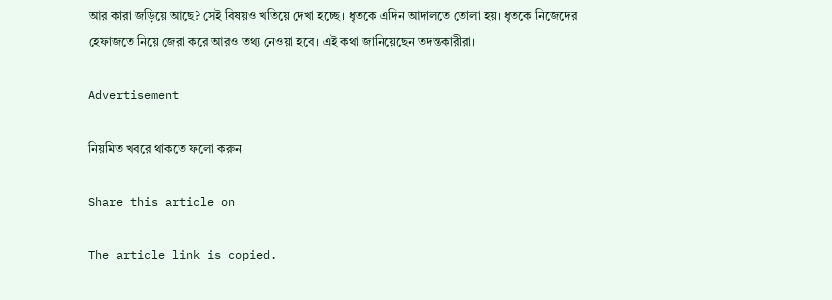আর কারা জড়িয়ে আছে? সেই বিষয়ও খতিয়ে দেখা হচ্ছে। ধৃতকে এদিন আদালতে তোলা হয়। ধৃতকে নিজেদের হেফাজতে নিয়ে জেরা করে আরও তথ্য নেওয়া হবে। এই কথা জানিয়েছেন তদন্তকারীরা।

Advertisement

নিয়মিত খবরে থাকতে ফলো করুন

Share this article on

The article link is copied.